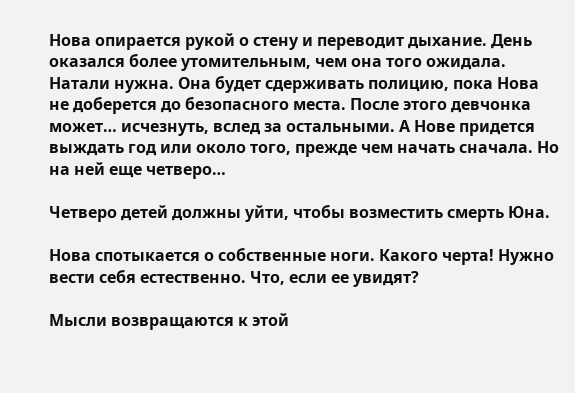Нова опирается рукой о стену и переводит дыхание. День оказался более утомительным, чем она того ожидала. Натали нужна. Она будет сдерживать полицию, пока Нова не доберется до безопасного места. После этого девчонка может… исчезнуть, вслед за остальными. А Нове придется выждать год или около того, прежде чем начать сначала. Но на ней еще четверо…

Четверо детей должны уйти, чтобы возместить смерть Юна.

Нова спотыкается о собственные ноги. Какого черта! Нужно вести себя естественно. Что, если ее увидят?

Мысли возвращаются к этой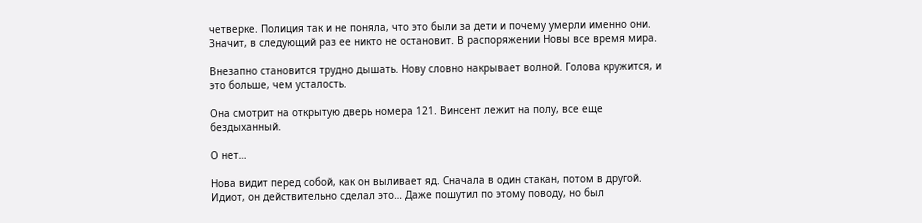четверке. Полиция так и не поняла, что это были за дети и почему умерли именно они. Значит, в следующий раз ее никто не остановит. В распоряжении Новы все время мира.

Внезапно становится трудно дышать. Нову словно накрывает волной. Голова кружится, и это больше, чем усталость.

Она смотрит на открытую дверь номера 121. Винсент лежит на полу, все еще бездыханный.

О нет…

Нова видит перед собой, как он выливает яд. Сначала в один стакан, потом в другой. Идиот, он действительно сделал это… Даже пошутил по этому поводу, но был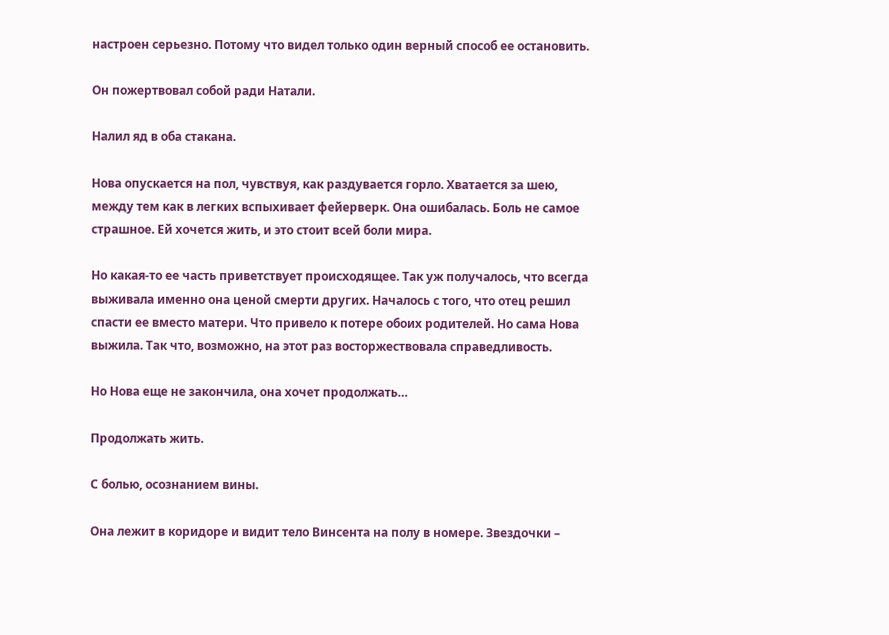настроен серьезно. Потому что видел только один верный способ ее остановить.

Он пожертвовал собой ради Натали.

Налил яд в оба стакана.

Нова опускается на пол, чувствуя, как раздувается горло. Хватается за шею, между тем как в легких вспыхивает фейерверк. Она ошибалась. Боль не самое страшное. Ей хочется жить, и это стоит всей боли мира.

Но какая-то ее часть приветствует происходящее. Так уж получалось, что всегда выживала именно она ценой смерти других. Началось с того, что отец решил спасти ее вместо матери. Что привело к потере обоих родителей. Но сама Нова выжила. Так что, возможно, на этот раз восторжествовала справедливость.

Но Нова еще не закончила, она хочет продолжать…

Продолжать жить.

С болью, осознанием вины.

Она лежит в коридоре и видит тело Винсента на полу в номере. Звездочки –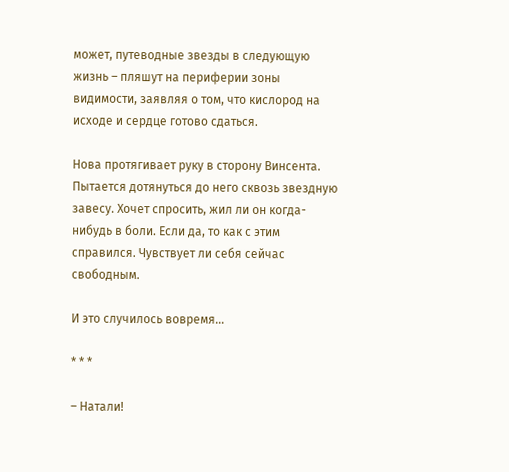может, путеводные звезды в следующую жизнь – пляшут на периферии зоны видимости, заявляя о том, что кислород на исходе и сердце готово сдаться.

Нова протягивает руку в сторону Винсента. Пытается дотянуться до него сквозь звездную завесу. Хочет спросить, жил ли он когда-нибудь в боли. Если да, то как с этим справился. Чувствует ли себя сейчас свободным.

И это случилось вовремя…

* * *

– Натали!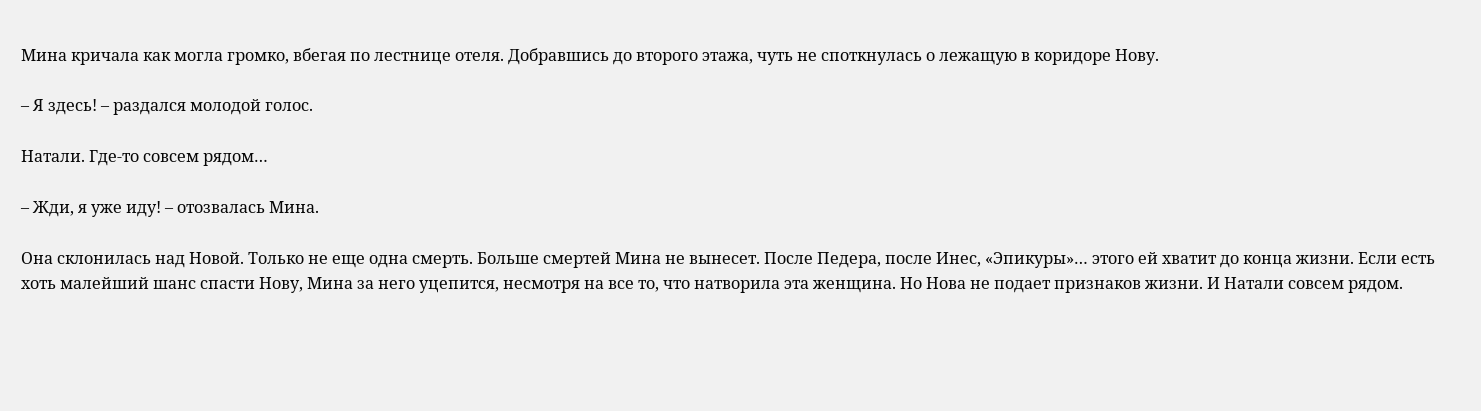Мина кричала как могла громко, вбегая по лестнице отеля. Добравшись до второго этажа, чуть не споткнулась о лежащую в коридоре Нову.

– Я здесь! – раздался молодой голос.

Натали. Где-то совсем рядом…

– Жди, я уже иду! – отозвалась Мина.

Она склонилась над Новой. Только не еще одна смерть. Больше смертей Мина не вынесет. После Педера, после Инес, «Эпикуры»… этого ей хватит до конца жизни. Если есть хоть малейший шанс спасти Нову, Мина за него уцепится, несмотря на все то, что натворила эта женщина. Но Нова не подает признаков жизни. И Натали совсем рядом.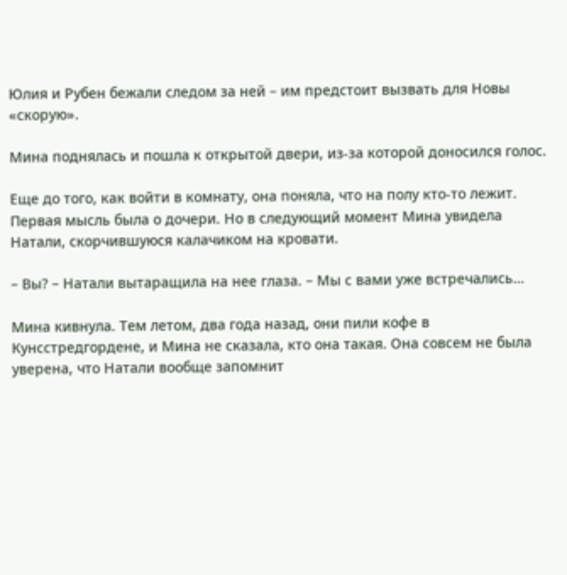Юлия и Рубен бежали следом за ней – им предстоит вызвать для Новы «скорую».

Мина поднялась и пошла к открытой двери, из-за которой доносился голос.

Еще до того, как войти в комнату, она поняла, что на полу кто-то лежит. Первая мысль была о дочери. Но в следующий момент Мина увидела Натали, скорчившуюся калачиком на кровати.

– Вы? – Натали вытаращила на нее глаза. – Мы с вами уже встречались…

Мина кивнула. Тем летом, два года назад, они пили кофе в Кунсстредгордене, и Мина не сказала, кто она такая. Она совсем не была уверена, что Натали вообще запомнит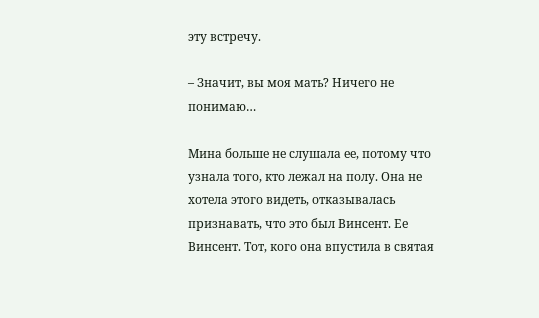эту встречу.

– Значит, вы моя мать? Ничего не понимаю…

Мина больше не слушала ее, потому что узнала того, кто лежал на полу. Она не хотела этого видеть, отказывалась признавать, что это был Винсент. Ее Винсент. Тот, кого она впустила в святая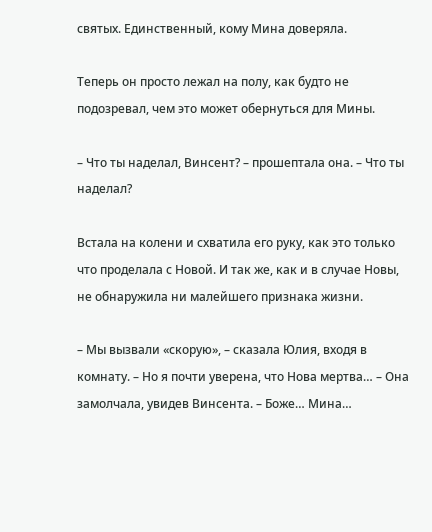святых. Единственный, кому Мина доверяла.

Теперь он просто лежал на полу, как будто не подозревал, чем это может обернуться для Мины.

– Что ты наделал, Винсент? – прошептала она. – Что ты наделал?

Встала на колени и схватила его руку, как это только что проделала с Новой. И так же, как и в случае Новы, не обнаружила ни малейшего признака жизни.

– Мы вызвали «скорую», – сказала Юлия, входя в комнату. – Но я почти уверена, что Нова мертва… – Она замолчала, увидев Винсента. – Боже… Мина…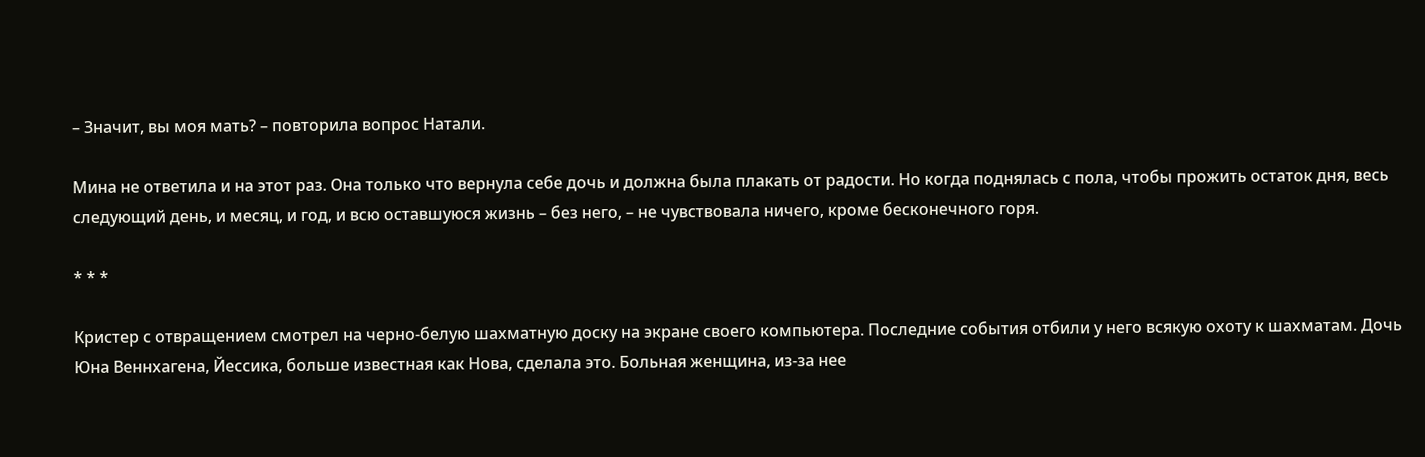– Значит, вы моя мать? – повторила вопрос Натали.

Мина не ответила и на этот раз. Она только что вернула себе дочь и должна была плакать от радости. Но когда поднялась с пола, чтобы прожить остаток дня, весь следующий день, и месяц, и год, и всю оставшуюся жизнь – без него, – не чувствовала ничего, кроме бесконечного горя.

* * *

Кристер с отвращением смотрел на черно-белую шахматную доску на экране своего компьютера. Последние события отбили у него всякую охоту к шахматам. Дочь Юна Веннхагена, Йессика, больше известная как Нова, сделала это. Больная женщина, из-за нее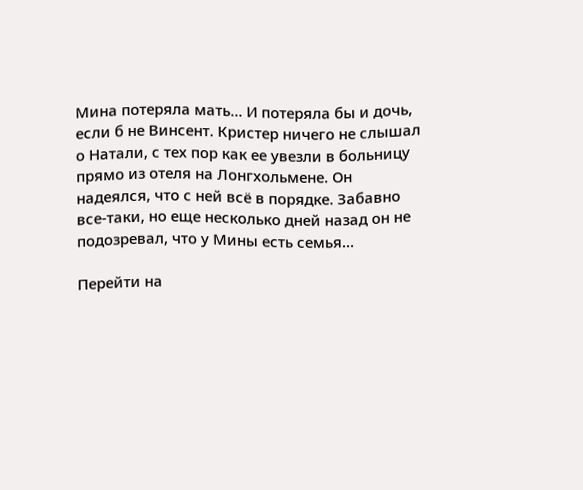Мина потеряла мать… И потеряла бы и дочь, если б не Винсент. Кристер ничего не слышал о Натали, с тех пор как ее увезли в больницу прямо из отеля на Лонгхольмене. Он надеялся, что с ней всё в порядке. Забавно все-таки, но еще несколько дней назад он не подозревал, что у Мины есть семья…

Перейти на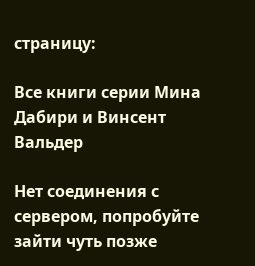страницу:

Все книги серии Мина Дабири и Винсент Вальдер

Нет соединения с сервером, попробуйте зайти чуть позже